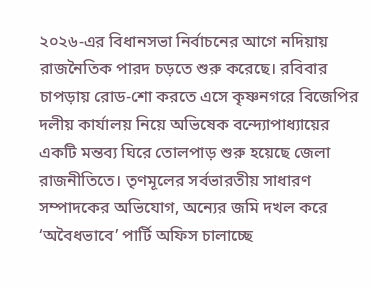২০২৬-এর বিধানসভা নির্বাচনের আগে নদিয়ায় রাজনৈতিক পারদ চড়তে শুরু করেছে। রবিবার চাপড়ায় রোড-শো করতে এসে কৃষ্ণনগরে বিজেপির দলীয় কার্যালয় নিয়ে অভিষেক বন্দ্যোপাধ্যায়ের একটি মন্তব্য ঘিরে তোলপাড় শুরু হয়েছে জেলা রাজনীতিতে। তৃণমূলের সর্বভারতীয় সাধারণ সম্পাদকের অভিযোগ, অন্যের জমি দখল করে ‘অবৈধভাবে’ পার্টি অফিস চালাচ্ছে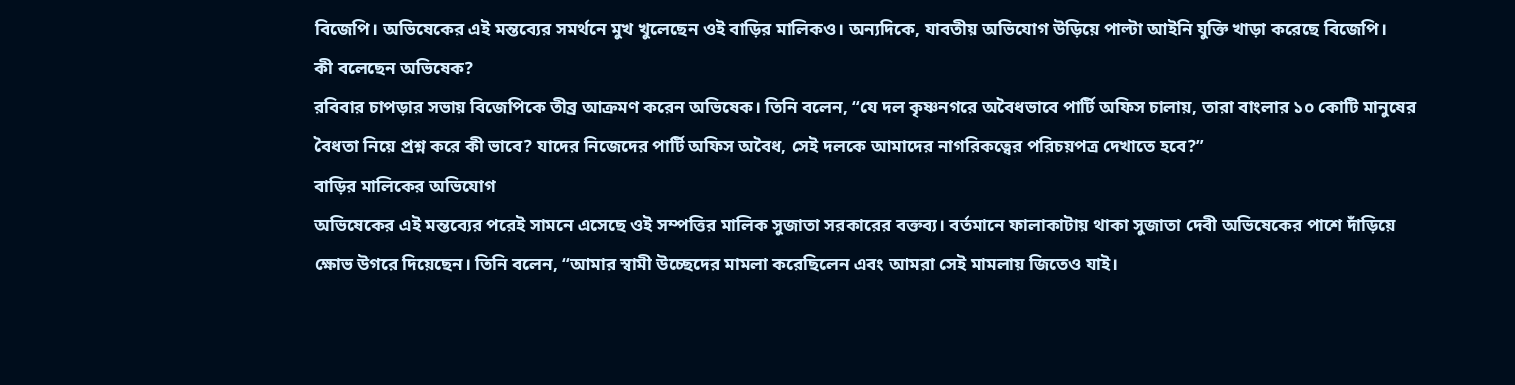বিজেপি। অভিষেকের এই মন্তব্যের সমর্থনে মুখ খুলেছেন ওই বাড়ির মালিকও। অন্যদিকে, যাবতীয় অভিযোগ উড়িয়ে পাল্টা আইনি যুক্তি খাড়া করেছে বিজেপি।
কী বলেছেন অভিষেক?
রবিবার চাপড়ার সভায় বিজেপিকে তীব্র আক্রমণ করেন অভিষেক। তিনি বলেন, “যে দল কৃষ্ণনগরে অবৈধভাবে পার্টি অফিস চালায়, তারা বাংলার ১০ কোটি মানুষের বৈধতা নিয়ে প্রশ্ন করে কী ভাবে? যাদের নিজেদের পার্টি অফিস অবৈধ, সেই দলকে আমাদের নাগরিকত্বের পরিচয়পত্র দেখাতে হবে?”
বাড়ির মালিকের অভিযোগ
অভিষেকের এই মন্তব্যের পরেই সামনে এসেছে ওই সম্পত্তির মালিক সুজাতা সরকারের বক্তব্য। বর্তমানে ফালাকাটায় থাকা সুজাতা দেবী অভিষেকের পাশে দাঁড়িয়ে ক্ষোভ উগরে দিয়েছেন। তিনি বলেন, “আমার স্বামী উচ্ছেদের মামলা করেছিলেন এবং আমরা সেই মামলায় জিতেও যাই।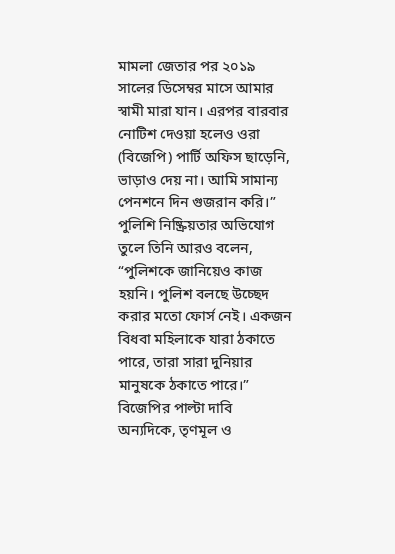মামলা জেতার পর ২০১৯ সালের ডিসেম্বর মাসে আমার স্বামী মারা যান। এরপর বারবার নোটিশ দেওয়া হলেও ওরা (বিজেপি) পার্টি অফিস ছাড়েনি, ভাড়াও দেয় না। আমি সামান্য পেনশনে দিন গুজরান করি।”
পুলিশি নিষ্ক্রিয়তার অভিযোগ তুলে তিনি আরও বলেন, “পুলিশকে জানিয়েও কাজ হয়নি। পুলিশ বলছে উচ্ছেদ করার মতো ফোর্স নেই। একজন বিধবা মহিলাকে যারা ঠকাতে পারে, তারা সারা দুনিয়ার মানুষকে ঠকাতে পারে।”
বিজেপির পাল্টা দাবি অন্যদিকে, তৃণমূল ও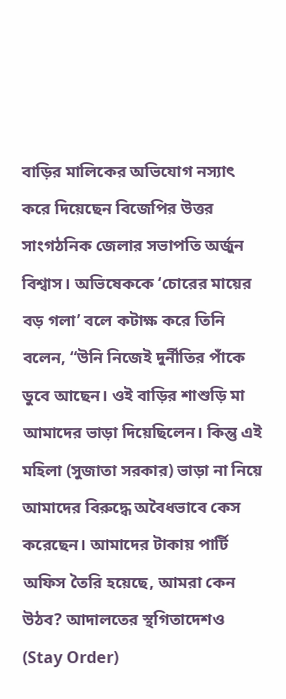বাড়ির মালিকের অভিযোগ নস্যাৎ করে দিয়েছেন বিজেপির উত্তর সাংগঠনিক জেলার সভাপতি অর্জুন বিশ্বাস। অভিষেককে ‘চোরের মায়ের বড় গলা’ বলে কটাক্ষ করে তিনি বলেন, “উনি নিজেই দুর্নীতির পাঁকে ডুবে আছেন। ওই বাড়ির শাশুড়ি মা আমাদের ভাড়া দিয়েছিলেন। কিন্তু এই মহিলা (সুজাতা সরকার) ভাড়া না নিয়ে আমাদের বিরুদ্ধে অবৈধভাবে কেস করেছেন। আমাদের টাকায় পার্টি অফিস তৈরি হয়েছে, আমরা কেন উঠব? আদালতের স্থগিতাদেশও (Stay Order)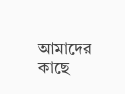আমাদের কাছে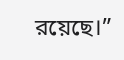রয়েছে।”